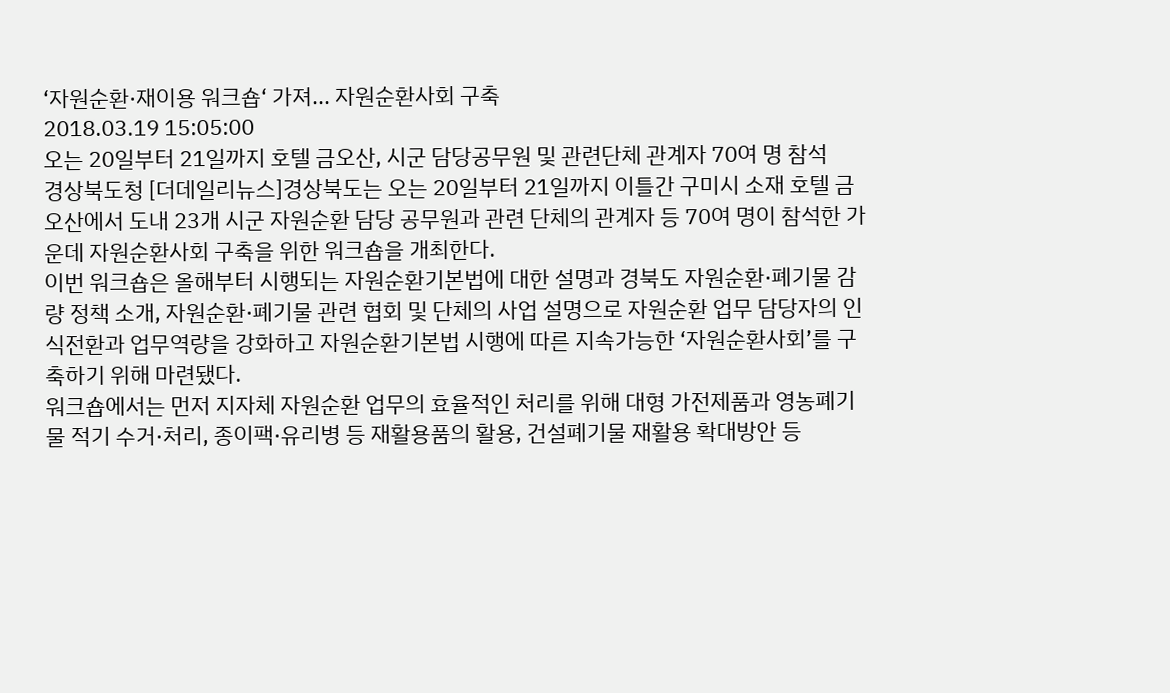‘자원순환·재이용 워크숍‘ 가져... 자원순환사회 구축
2018.03.19 15:05:00
오는 20일부터 21일까지 호텔 금오산, 시군 담당공무원 및 관련단체 관계자 70여 명 참석
경상북도청 [더데일리뉴스]경상북도는 오는 20일부터 21일까지 이틀간 구미시 소재 호텔 금오산에서 도내 23개 시군 자원순환 담당 공무원과 관련 단체의 관계자 등 70여 명이 참석한 가운데 자원순환사회 구축을 위한 워크숍을 개최한다.
이번 워크숍은 올해부터 시행되는 자원순환기본법에 대한 설명과 경북도 자원순환·폐기물 감량 정책 소개, 자원순환·폐기물 관련 협회 및 단체의 사업 설명으로 자원순환 업무 담당자의 인식전환과 업무역량을 강화하고 자원순환기본법 시행에 따른 지속가능한 ‘자원순환사회’를 구축하기 위해 마련됐다.
워크숍에서는 먼저 지자체 자원순환 업무의 효율적인 처리를 위해 대형 가전제품과 영농폐기물 적기 수거·처리, 종이팩·유리병 등 재활용품의 활용, 건설폐기물 재활용 확대방안 등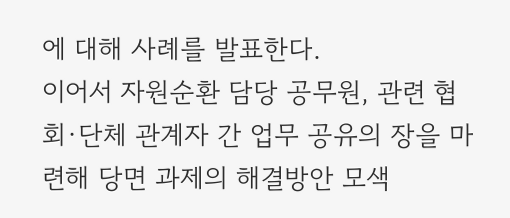에 대해 사례를 발표한다.
이어서 자원순환 담당 공무원, 관련 협회·단체 관계자 간 업무 공유의 장을 마련해 당면 과제의 해결방안 모색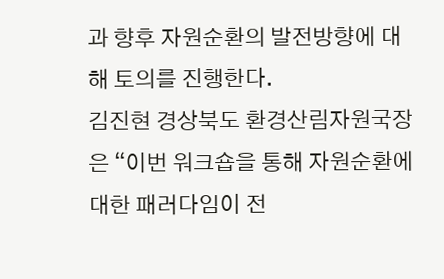과 향후 자원순환의 발전방향에 대해 토의를 진행한다.
김진현 경상북도 환경산림자원국장은 “이번 워크숍을 통해 자원순환에 대한 패러다임이 전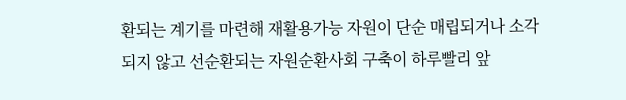환되는 계기를 마련해 재활용가능 자원이 단순 매립되거나 소각되지 않고 선순환되는 자원순환사회 구축이 하루빨리 앞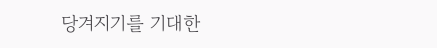당겨지기를 기대한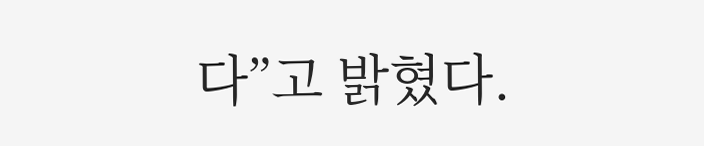다”고 밝혔다.